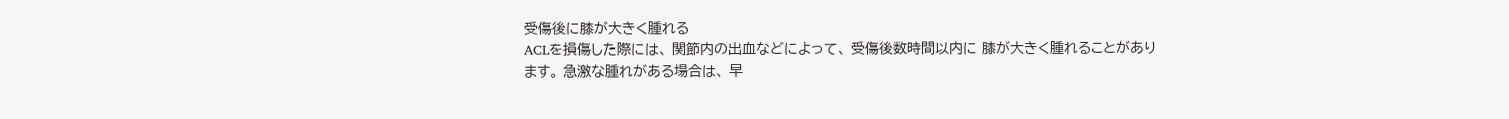受傷後に膝が大きく腫れる
ACLを損傷した際には、 関節内の出血などによって、 受傷後数時間以内に 膝が大きく腫れることがあります。 急激な腫れがある場合は、 早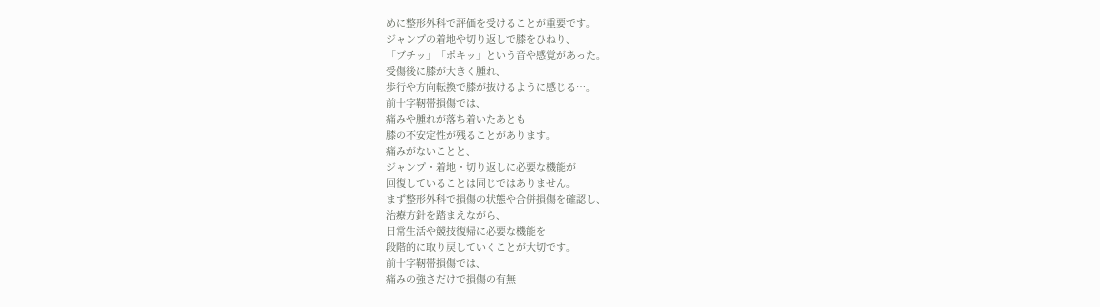めに整形外科で評価を受けることが重要です。
ジャンプの着地や切り返しで膝をひねり、
「ブチッ」「ポキッ」という音や感覚があった。
受傷後に膝が大きく腫れ、
歩行や方向転換で膝が抜けるように感じる…。
前十字靭帯損傷では、
痛みや腫れが落ち着いたあとも
膝の不安定性が残ることがあります。
痛みがないことと、
ジャンプ・着地・切り返しに必要な機能が
回復していることは同じではありません。
まず整形外科で損傷の状態や合併損傷を確認し、
治療方針を踏まえながら、
日常生活や競技復帰に必要な機能を
段階的に取り戻していくことが大切です。
前十字靭帯損傷では、
痛みの強さだけで損傷の有無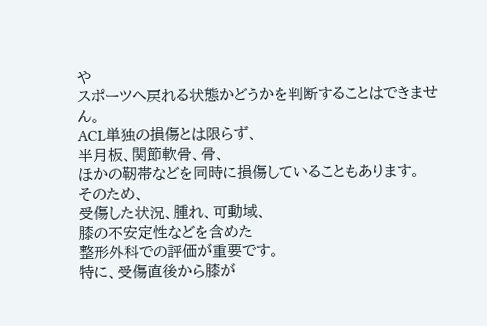や
スポーツへ戻れる状態かどうかを判断することはできません。
ACL単独の損傷とは限らず、
半月板、関節軟骨、骨、
ほかの靭帯などを同時に損傷していることもあります。
そのため、
受傷した状況、腫れ、可動域、
膝の不安定性などを含めた
整形外科での評価が重要です。
特に、受傷直後から膝が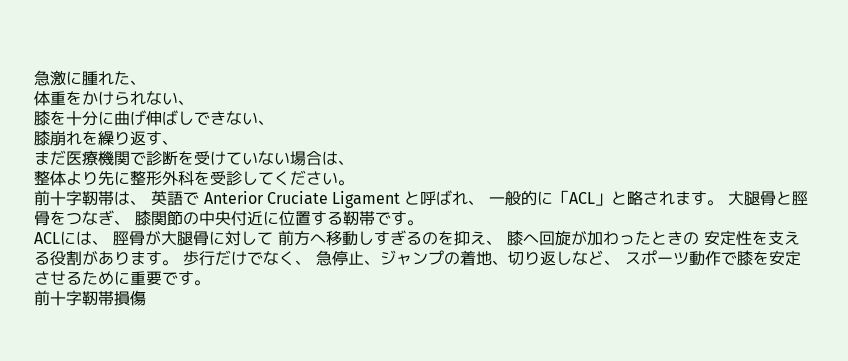急激に腫れた、
体重をかけられない、
膝を十分に曲げ伸ばしできない、
膝崩れを繰り返す、
まだ医療機関で診断を受けていない場合は、
整体より先に整形外科を受診してください。
前十字靭帯は、 英語で Anterior Cruciate Ligament と呼ばれ、 一般的に「ACL」と略されます。 大腿骨と脛骨をつなぎ、 膝関節の中央付近に位置する靭帯です。
ACLには、 脛骨が大腿骨に対して 前方へ移動しすぎるのを抑え、 膝へ回旋が加わったときの 安定性を支える役割があります。 歩行だけでなく、 急停止、ジャンプの着地、切り返しなど、 スポーツ動作で膝を安定させるために重要です。
前十字靭帯損傷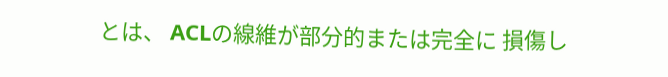とは、 ACLの線維が部分的または完全に 損傷し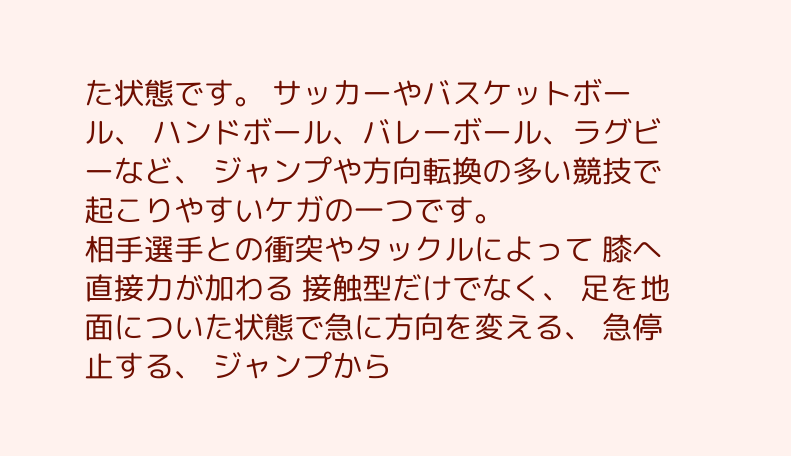た状態です。 サッカーやバスケットボール、 ハンドボール、バレーボール、ラグビーなど、 ジャンプや方向転換の多い競技で起こりやすいケガの一つです。
相手選手との衝突やタックルによって 膝へ直接力が加わる 接触型だけでなく、 足を地面についた状態で急に方向を変える、 急停止する、 ジャンプから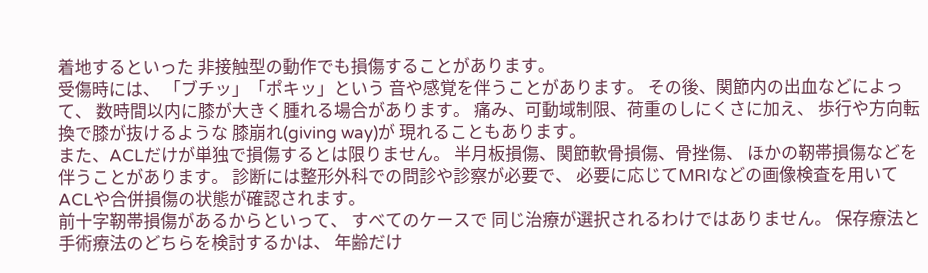着地するといった 非接触型の動作でも損傷することがあります。
受傷時には、 「ブチッ」「ポキッ」という 音や感覚を伴うことがあります。 その後、関節内の出血などによって、 数時間以内に膝が大きく腫れる場合があります。 痛み、可動域制限、荷重のしにくさに加え、 歩行や方向転換で膝が抜けるような 膝崩れ(giving way)が 現れることもあります。
また、ACLだけが単独で損傷するとは限りません。 半月板損傷、関節軟骨損傷、骨挫傷、 ほかの靭帯損傷などを 伴うことがあります。 診断には整形外科での問診や診察が必要で、 必要に応じてMRIなどの画像検査を用いて ACLや合併損傷の状態が確認されます。
前十字靭帯損傷があるからといって、 すべてのケースで 同じ治療が選択されるわけではありません。 保存療法と手術療法のどちらを検討するかは、 年齢だけ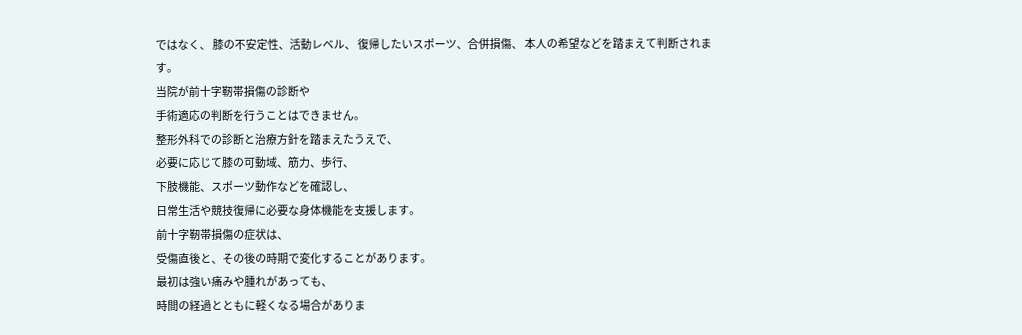ではなく、 膝の不安定性、活動レベル、 復帰したいスポーツ、合併損傷、 本人の希望などを踏まえて判断されます。
当院が前十字靭帯損傷の診断や
手術適応の判断を行うことはできません。
整形外科での診断と治療方針を踏まえたうえで、
必要に応じて膝の可動域、筋力、歩行、
下肢機能、スポーツ動作などを確認し、
日常生活や競技復帰に必要な身体機能を支援します。
前十字靭帯損傷の症状は、
受傷直後と、その後の時期で変化することがあります。
最初は強い痛みや腫れがあっても、
時間の経過とともに軽くなる場合がありま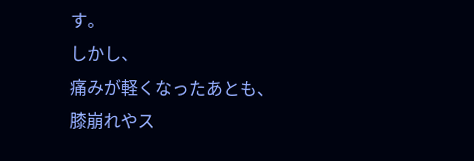す。
しかし、
痛みが軽くなったあとも、
膝崩れやス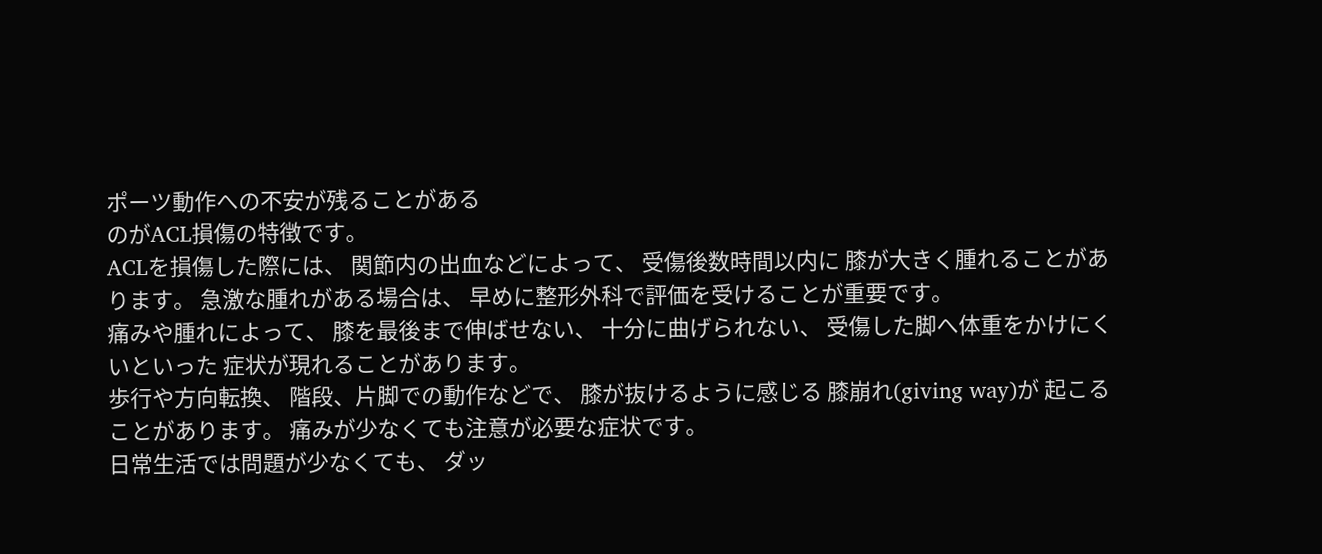ポーツ動作への不安が残ることがある
のがACL損傷の特徴です。
ACLを損傷した際には、 関節内の出血などによって、 受傷後数時間以内に 膝が大きく腫れることがあります。 急激な腫れがある場合は、 早めに整形外科で評価を受けることが重要です。
痛みや腫れによって、 膝を最後まで伸ばせない、 十分に曲げられない、 受傷した脚へ体重をかけにくいといった 症状が現れることがあります。
歩行や方向転換、 階段、片脚での動作などで、 膝が抜けるように感じる 膝崩れ(giving way)が 起こることがあります。 痛みが少なくても注意が必要な症状です。
日常生活では問題が少なくても、 ダッ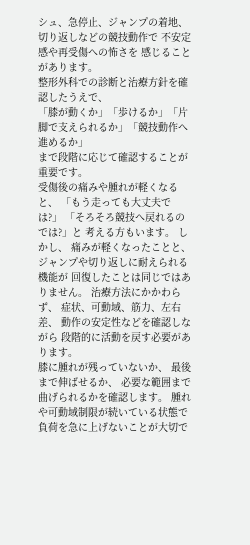シュ、急停止、ジャンプの着地、 切り返しなどの競技動作で 不安定感や再受傷への怖さを 感じることがあります。
整形外科での診断と治療方針を確認したうえで、
「膝が動くか」「歩けるか」「片脚で支えられるか」「競技動作へ進めるか」
まで段階に応じて確認することが重要です。
受傷後の痛みや腫れが軽くなると、 「もう走っても大丈夫では?」 「そろそろ競技へ戻れるのでは?」と 考える方もいます。 しかし、 痛みが軽くなったことと、 ジャンプや切り返しに耐えられる機能が 回復したことは同じではありません。 治療方法にかかわらず、 症状、可動域、筋力、左右差、 動作の安定性などを確認しながら 段階的に活動を戻す必要があります。
膝に腫れが残っていないか、 最後まで伸ばせるか、 必要な範囲まで曲げられるかを確認します。 腫れや可動域制限が続いている状態で 負荷を急に上げないことが大切で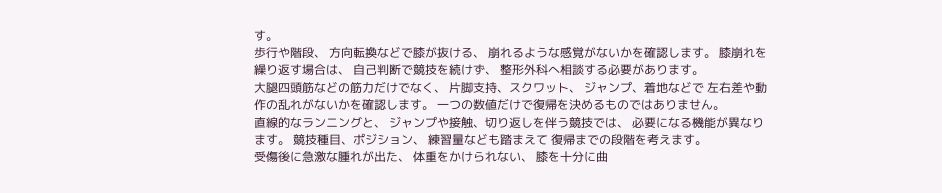す。
歩行や階段、 方向転換などで膝が抜ける、 崩れるような感覚がないかを確認します。 膝崩れを繰り返す場合は、 自己判断で競技を続けず、 整形外科へ相談する必要があります。
大腿四頭筋などの筋力だけでなく、 片脚支持、スクワット、 ジャンプ、着地などで 左右差や動作の乱れがないかを確認します。 一つの数値だけで復帰を決めるものではありません。
直線的なランニングと、 ジャンプや接触、切り返しを伴う競技では、 必要になる機能が異なります。 競技種目、ポジション、 練習量なども踏まえて 復帰までの段階を考えます。
受傷後に急激な腫れが出た、 体重をかけられない、 膝を十分に曲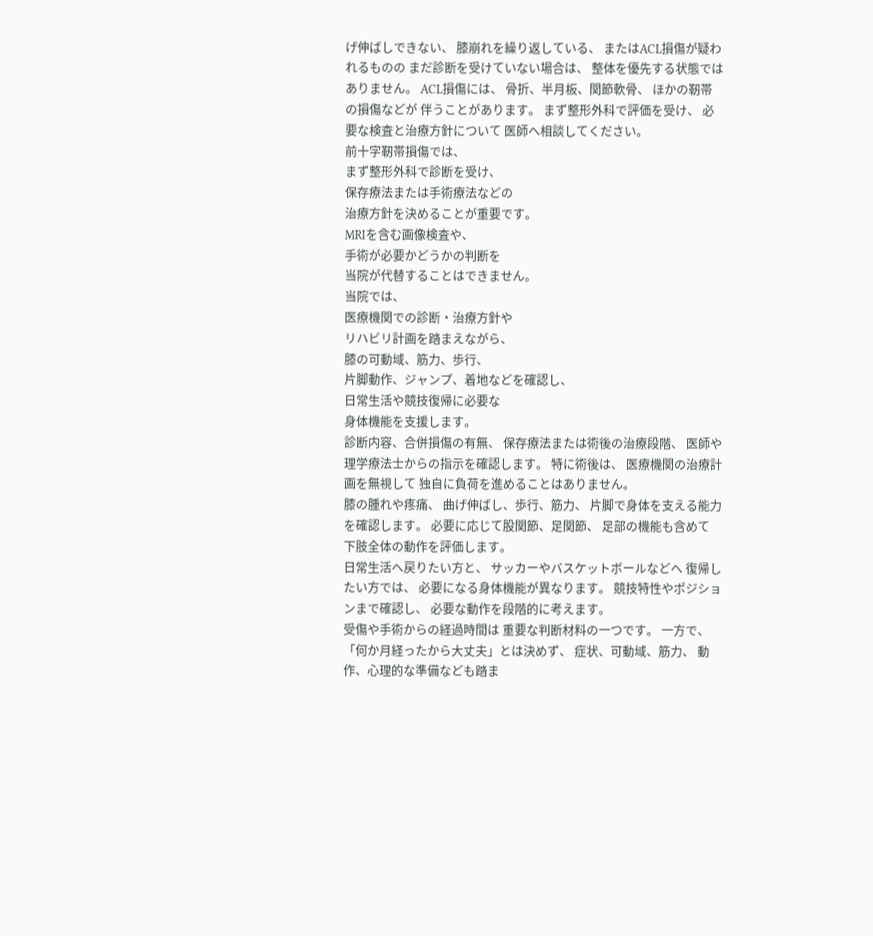げ伸ばしできない、 膝崩れを繰り返している、 またはACL損傷が疑われるものの まだ診断を受けていない場合は、 整体を優先する状態ではありません。 ACL損傷には、 骨折、半月板、関節軟骨、 ほかの靭帯の損傷などが 伴うことがあります。 まず整形外科で評価を受け、 必要な検査と治療方針について 医師へ相談してください。
前十字靭帯損傷では、
まず整形外科で診断を受け、
保存療法または手術療法などの
治療方針を決めることが重要です。
MRIを含む画像検査や、
手術が必要かどうかの判断を
当院が代替することはできません。
当院では、
医療機関での診断・治療方針や
リハビリ計画を踏まえながら、
膝の可動域、筋力、歩行、
片脚動作、ジャンプ、着地などを確認し、
日常生活や競技復帰に必要な
身体機能を支援します。
診断内容、合併損傷の有無、 保存療法または術後の治療段階、 医師や理学療法士からの指示を確認します。 特に術後は、 医療機関の治療計画を無視して 独自に負荷を進めることはありません。
膝の腫れや疼痛、 曲げ伸ばし、歩行、筋力、 片脚で身体を支える能力を確認します。 必要に応じて股関節、足関節、 足部の機能も含めて 下肢全体の動作を評価します。
日常生活へ戻りたい方と、 サッカーやバスケットボールなどへ 復帰したい方では、 必要になる身体機能が異なります。 競技特性やポジションまで確認し、 必要な動作を段階的に考えます。
受傷や手術からの経過時間は 重要な判断材料の一つです。 一方で、 「何か月経ったから大丈夫」とは決めず、 症状、可動域、筋力、 動作、心理的な準備なども踏ま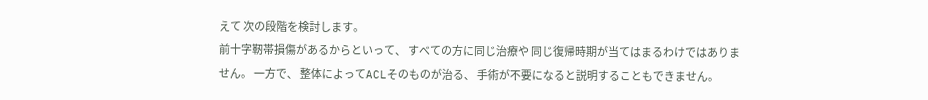えて 次の段階を検討します。
前十字靭帯損傷があるからといって、 すべての方に同じ治療や 同じ復帰時期が当てはまるわけではありません。 一方で、 整体によってACLそのものが治る、 手術が不要になると説明することもできません。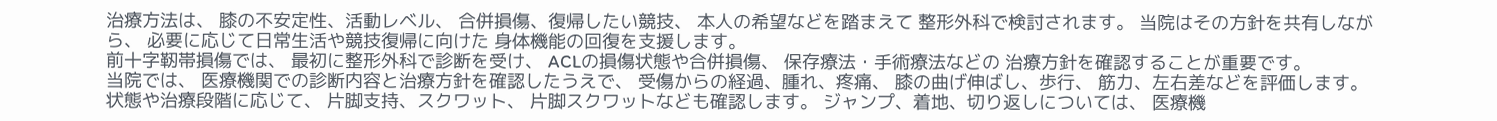治療方法は、 膝の不安定性、活動レベル、 合併損傷、復帰したい競技、 本人の希望などを踏まえて 整形外科で検討されます。 当院はその方針を共有しながら、 必要に応じて日常生活や競技復帰に向けた 身体機能の回復を支援します。
前十字靭帯損傷では、 最初に整形外科で診断を受け、 ACLの損傷状態や合併損傷、 保存療法・手術療法などの 治療方針を確認することが重要です。
当院では、 医療機関での診断内容と治療方針を確認したうえで、 受傷からの経過、腫れ、疼痛、 膝の曲げ伸ばし、歩行、 筋力、左右差などを評価します。
状態や治療段階に応じて、 片脚支持、スクワット、 片脚スクワットなども確認します。 ジャンプ、着地、切り返しについては、 医療機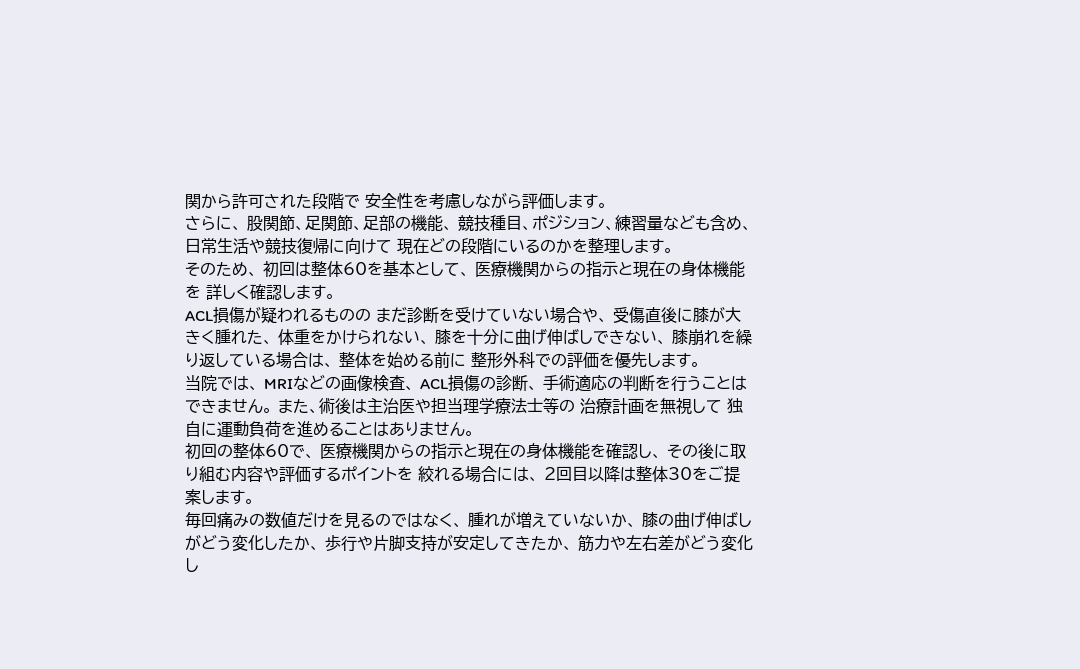関から許可された段階で 安全性を考慮しながら評価します。
さらに、 股関節、足関節、足部の機能、 競技種目、ポジション、練習量なども含め、 日常生活や競技復帰に向けて 現在どの段階にいるのかを整理します。
そのため、 初回は整体60を基本として、 医療機関からの指示と現在の身体機能を 詳しく確認します。
ACL損傷が疑われるものの まだ診断を受けていない場合や、 受傷直後に膝が大きく腫れた、 体重をかけられない、 膝を十分に曲げ伸ばしできない、 膝崩れを繰り返している場合は、 整体を始める前に 整形外科での評価を優先します。
当院では、 MRIなどの画像検査、 ACL損傷の診断、 手術適応の判断を行うことはできません。 また、術後は主治医や担当理学療法士等の 治療計画を無視して 独自に運動負荷を進めることはありません。
初回の整体60で、 医療機関からの指示と現在の身体機能を確認し、 その後に取り組む内容や評価するポイントを 絞れる場合には、 2回目以降は整体30をご提案します。
毎回痛みの数値だけを見るのではなく、 腫れが増えていないか、 膝の曲げ伸ばしがどう変化したか、 歩行や片脚支持が安定してきたか、 筋力や左右差がどう変化し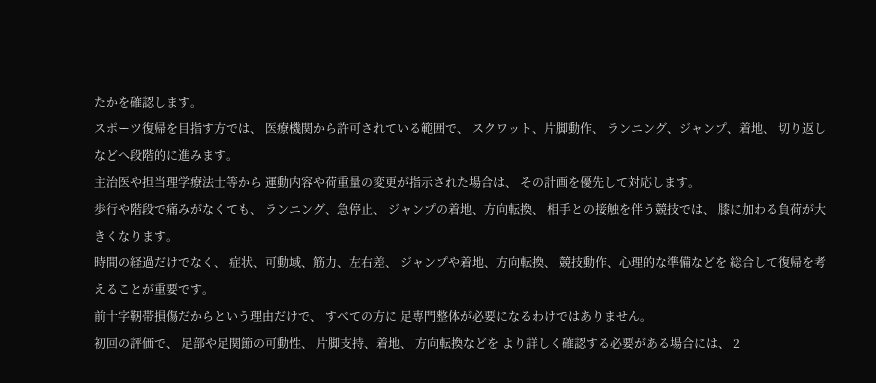たかを確認します。
スポーツ復帰を目指す方では、 医療機関から許可されている範囲で、 スクワット、片脚動作、 ランニング、ジャンプ、着地、 切り返しなどへ段階的に進みます。
主治医や担当理学療法士等から 運動内容や荷重量の変更が指示された場合は、 その計画を優先して対応します。
歩行や階段で痛みがなくても、 ランニング、急停止、 ジャンプの着地、方向転換、 相手との接触を伴う競技では、 膝に加わる負荷が大きくなります。
時間の経過だけでなく、 症状、可動域、筋力、左右差、 ジャンプや着地、方向転換、 競技動作、心理的な準備などを 総合して復帰を考えることが重要です。
前十字靭帯損傷だからという理由だけで、 すべての方に 足専門整体が必要になるわけではありません。
初回の評価で、 足部や足関節の可動性、 片脚支持、着地、 方向転換などを より詳しく確認する必要がある場合には、 2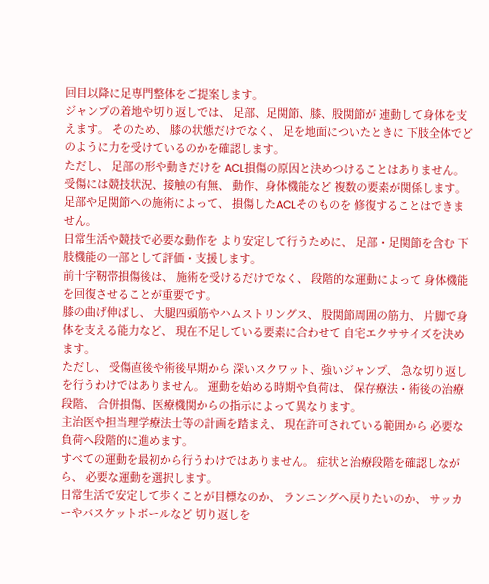回目以降に足専門整体をご提案します。
ジャンプの着地や切り返しでは、 足部、足関節、膝、股関節が 連動して身体を支えます。 そのため、 膝の状態だけでなく、 足を地面についたときに 下肢全体でどのように力を受けているのかを確認します。
ただし、 足部の形や動きだけを ACL損傷の原因と決めつけることはありません。 受傷には競技状況、接触の有無、 動作、身体機能など 複数の要素が関係します。
足部や足関節への施術によって、 損傷したACLそのものを 修復することはできません。
日常生活や競技で必要な動作を より安定して行うために、 足部・足関節を含む 下肢機能の一部として評価・支援します。
前十字靭帯損傷後は、 施術を受けるだけでなく、 段階的な運動によって 身体機能を回復させることが重要です。
膝の曲げ伸ばし、 大腿四頭筋やハムストリングス、 股関節周囲の筋力、 片脚で身体を支える能力など、 現在不足している要素に合わせて 自宅エクササイズを決めます。
ただし、 受傷直後や術後早期から 深いスクワット、強いジャンプ、 急な切り返しを行うわけではありません。 運動を始める時期や負荷は、 保存療法・術後の治療段階、 合併損傷、医療機関からの指示によって異なります。
主治医や担当理学療法士等の計画を踏まえ、 現在許可されている範囲から 必要な負荷へ段階的に進めます。
すべての運動を最初から行うわけではありません。 症状と治療段階を確認しながら、 必要な運動を選択します。
日常生活で安定して歩くことが目標なのか、 ランニングへ戻りたいのか、 サッカーやバスケットボールなど 切り返しを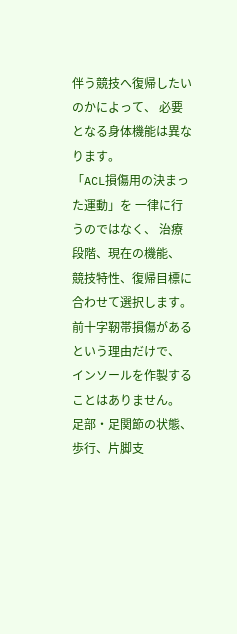伴う競技へ復帰したいのかによって、 必要となる身体機能は異なります。
「ACL損傷用の決まった運動」を 一律に行うのではなく、 治療段階、現在の機能、 競技特性、復帰目標に合わせて選択します。
前十字靭帯損傷があるという理由だけで、 インソールを作製することはありません。
足部・足関節の状態、 歩行、片脚支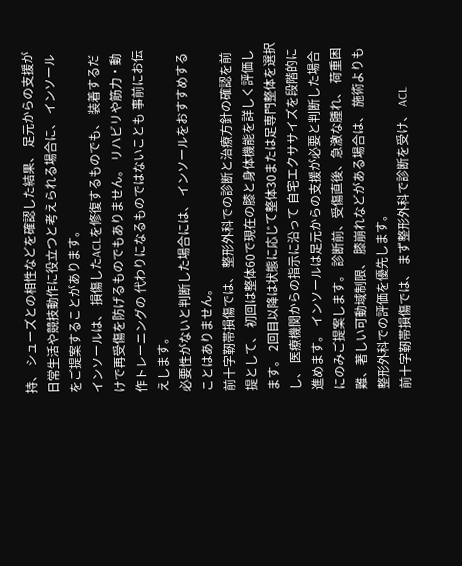持、 シューズとの相性などを確認した結果、 足元からの支援が 日常生活や競技動作に役立つと考えられる場合に、 インソールをご提案することがあります。
インソールは、 損傷したACLを修復するものでも、 装着するだけで再受傷を防げるものでもありません。 リハビリや筋力・動作トレーニングの 代わりになるものではないことも 事前にお伝えします。
必要性がないと判断した場合には、 インソールをおすすめすることはありません。
前十字靭帯損傷では、 整形外科での診断と治療方針の確認を前提として、 初回は整体60で現在の膝と身体機能を詳しく評価します。 2回目以降は状態に応じて整体30または足専門整体を選択し、 医療機関からの指示に沿って 自宅エクササイズを段階的に進めます。 インソールは足元からの支援が必要と判断した場合にのみご提案します。 診断前、受傷直後、急激な腫れ、 荷重困難、著しい可動域制限、 膝崩れなどがある場合は、 施術よりも整形外科での評価を優先します。
前十字靭帯損傷では、 まず整形外科で診断を受け、 ACL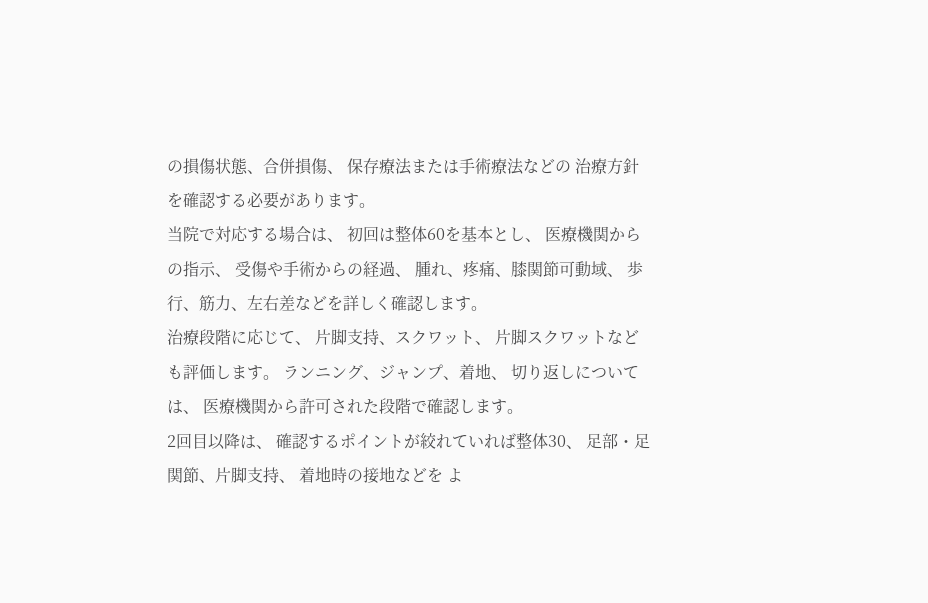の損傷状態、合併損傷、 保存療法または手術療法などの 治療方針を確認する必要があります。
当院で対応する場合は、 初回は整体60を基本とし、 医療機関からの指示、 受傷や手術からの経過、 腫れ、疼痛、膝関節可動域、 歩行、筋力、左右差などを詳しく確認します。
治療段階に応じて、 片脚支持、スクワット、 片脚スクワットなども評価します。 ランニング、ジャンプ、着地、 切り返しについては、 医療機関から許可された段階で確認します。
2回目以降は、 確認するポイントが絞れていれば整体30、 足部・足関節、片脚支持、 着地時の接地などを よ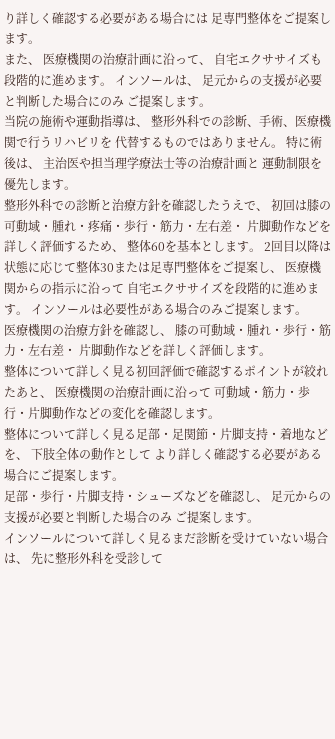り詳しく確認する必要がある場合には 足専門整体をご提案します。
また、 医療機関の治療計画に沿って、 自宅エクササイズも段階的に進めます。 インソールは、 足元からの支援が必要と判断した場合にのみ ご提案します。
当院の施術や運動指導は、 整形外科での診断、手術、医療機関で行うリハビリを 代替するものではありません。 特に術後は、 主治医や担当理学療法士等の治療計画と 運動制限を優先します。
整形外科での診断と治療方針を確認したうえで、 初回は膝の可動域・腫れ・疼痛・歩行・筋力・左右差・ 片脚動作などを詳しく評価するため、 整体60を基本とします。 2回目以降は状態に応じて整体30または足専門整体をご提案し、 医療機関からの指示に沿って 自宅エクササイズを段階的に進めます。 インソールは必要性がある場合のみご提案します。
医療機関の治療方針を確認し、 膝の可動域・腫れ・歩行・筋力・左右差・ 片脚動作などを詳しく評価します。
整体について詳しく見る初回評価で確認するポイントが絞れたあと、 医療機関の治療計画に沿って 可動域・筋力・歩行・片脚動作などの変化を確認します。
整体について詳しく見る足部・足関節・片脚支持・着地などを、 下肢全体の動作として より詳しく確認する必要がある場合にご提案します。
足部・歩行・片脚支持・シューズなどを確認し、 足元からの支援が必要と判断した場合のみ ご提案します。
インソールについて詳しく見るまだ診断を受けていない場合は、 先に整形外科を受診して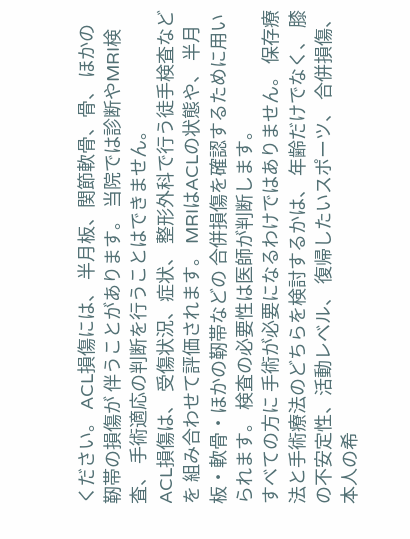ください。 ACL損傷には、 半月板、関節軟骨、骨、 ほかの靭帯の損傷が 伴うことがあります。 当院では診断やMRI検査、 手術適応の判断を行うことはできません。
ACL損傷は、 受傷状況、症状、 整形外科で行う徒手検査などを 組み合わせて評価されます。 MRIはACLの状態や、 半月板・軟骨・ほかの靭帯などの 合併損傷を確認するために用いられます。 検査の必要性は医師が判断します。
すべての方に 手術が必要になるわけではありません。 保存療法と手術療法のどちらを検討するかは、 年齢だけでなく、 膝の不安定性、活動レベル、 復帰したいスポーツ、 合併損傷、本人の希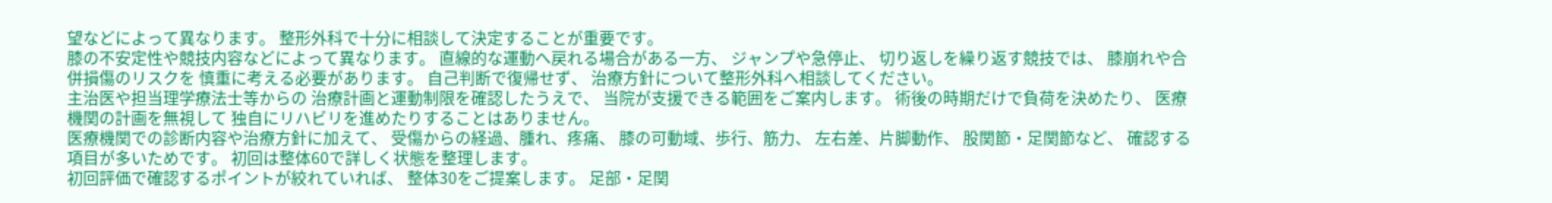望などによって異なります。 整形外科で十分に相談して決定することが重要です。
膝の不安定性や競技内容などによって異なります。 直線的な運動へ戻れる場合がある一方、 ジャンプや急停止、 切り返しを繰り返す競技では、 膝崩れや合併損傷のリスクを 慎重に考える必要があります。 自己判断で復帰せず、 治療方針について整形外科へ相談してください。
主治医や担当理学療法士等からの 治療計画と運動制限を確認したうえで、 当院が支援できる範囲をご案内します。 術後の時期だけで負荷を決めたり、 医療機関の計画を無視して 独自にリハビリを進めたりすることはありません。
医療機関での診断内容や治療方針に加えて、 受傷からの経過、腫れ、疼痛、 膝の可動域、歩行、筋力、 左右差、片脚動作、 股関節・足関節など、 確認する項目が多いためです。 初回は整体60で詳しく状態を整理します。
初回評価で確認するポイントが絞れていれば、 整体30をご提案します。 足部・足関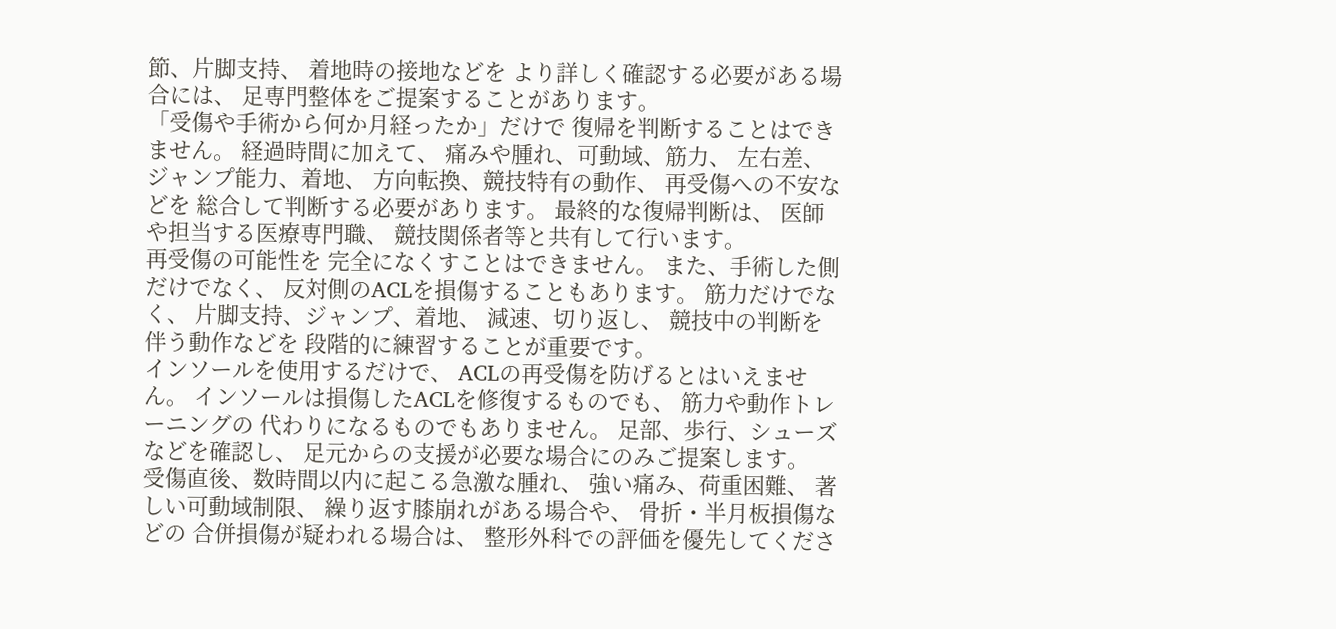節、片脚支持、 着地時の接地などを より詳しく確認する必要がある場合には、 足専門整体をご提案することがあります。
「受傷や手術から何か月経ったか」だけで 復帰を判断することはできません。 経過時間に加えて、 痛みや腫れ、可動域、筋力、 左右差、ジャンプ能力、着地、 方向転換、競技特有の動作、 再受傷への不安などを 総合して判断する必要があります。 最終的な復帰判断は、 医師や担当する医療専門職、 競技関係者等と共有して行います。
再受傷の可能性を 完全になくすことはできません。 また、手術した側だけでなく、 反対側のACLを損傷することもあります。 筋力だけでなく、 片脚支持、ジャンプ、着地、 減速、切り返し、 競技中の判断を伴う動作などを 段階的に練習することが重要です。
インソールを使用するだけで、 ACLの再受傷を防げるとはいえません。 インソールは損傷したACLを修復するものでも、 筋力や動作トレーニングの 代わりになるものでもありません。 足部、歩行、シューズなどを確認し、 足元からの支援が必要な場合にのみご提案します。
受傷直後、数時間以内に起こる急激な腫れ、 強い痛み、荷重困難、 著しい可動域制限、 繰り返す膝崩れがある場合や、 骨折・半月板損傷などの 合併損傷が疑われる場合は、 整形外科での評価を優先してくださ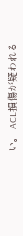い。 ACL損傷が疑われる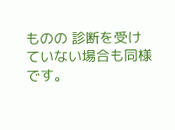ものの 診断を受けていない場合も同様です。